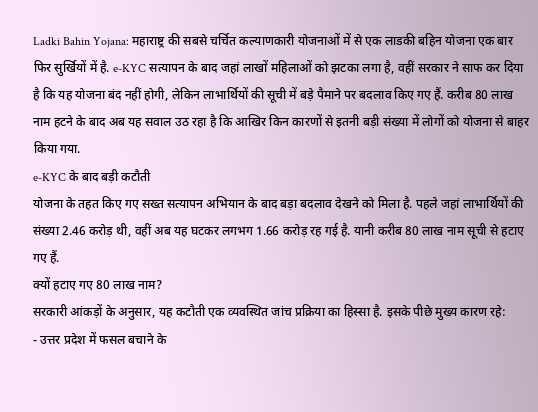Ladki Bahin Yojana: महाराष्ट्र की सबसे चर्चित कल्याणकारी योजनाओं में से एक लाडकी बहिन योजना एक बार फिर सुर्खियों में है. e-KYC सत्यापन के बाद जहां लाखों महिलाओं को झटका लगा है, वहीं सरकार ने साफ कर दिया है कि यह योजना बंद नहीं होगी, लेकिन लाभार्थियों की सूची में बड़े पैमाने पर बदलाव किए गए हैं. करीब 80 लाख नाम हटने के बाद अब यह सवाल उठ रहा है कि आखिर किन कारणों से इतनी बड़ी संख्या में लोगों को योजना से बाहर किया गया.
e-KYC के बाद बड़ी कटौती
योजना के तहत किए गए सख्त सत्यापन अभियान के बाद बड़ा बदलाव देखने को मिला है. पहले जहां लाभार्थियों की संख्या 2.46 करोड़ थी, वहीं अब यह घटकर लगभग 1.66 करोड़ रह गई है. यानी करीब 80 लाख नाम सूची से हटाए गए हैं.
क्यों हटाए गए 80 लाख नाम?
सरकारी आंकड़ों के अनुसार, यह कटौती एक व्यवस्थित जांच प्रक्रिया का हिस्सा है. इसके पीछे मुख्य कारण रहे:
- उत्तर प्रदेश में फसल बचाने के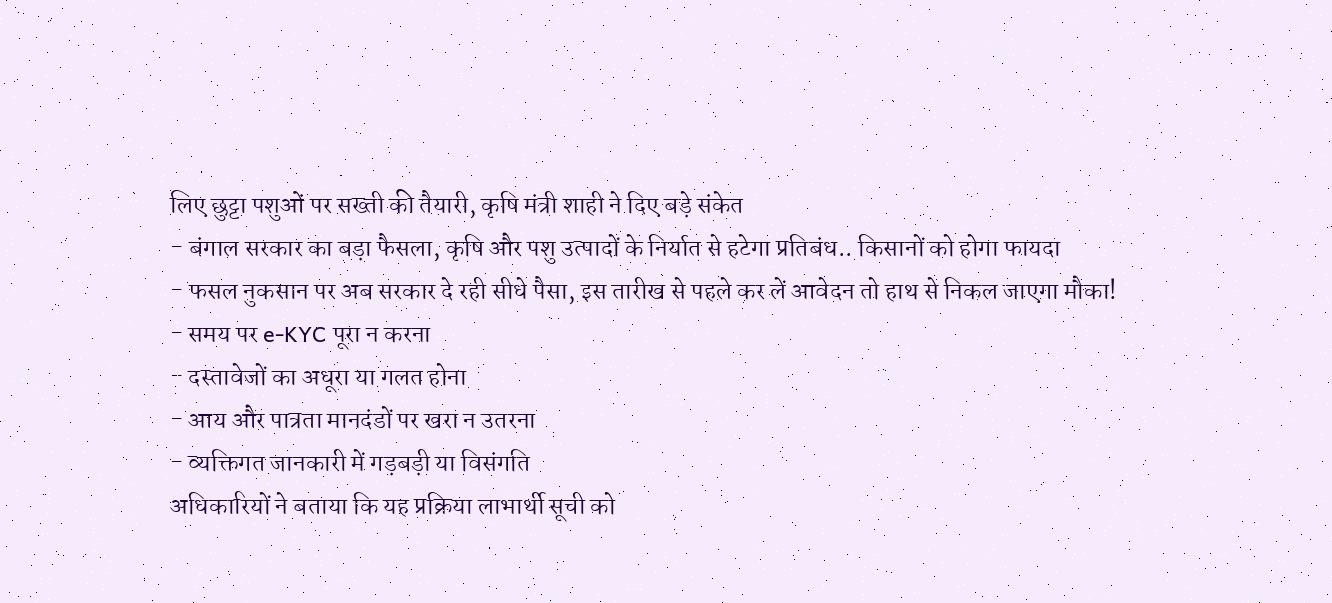लिए छुट्टा पशुओं पर सख्ती की तैयारी, कृषि मंत्री शाही ने दिए बड़े संकेत
- बंगाल सरकार का बड़ा फैसला, कृषि और पशु उत्पादों के निर्यात से हटेगा प्रतिबंध.. किसानों को होगा फायदा
- फसल नुकसान पर अब सरकार दे रही सीधे पैसा, इस तारीख से पहले कर लें आवेदन तो हाथ से निकल जाएगा मौका!
- समय पर e-KYC पूरा न करना
- दस्तावेजों का अधूरा या गलत होना
- आय और पात्रता मानदंडों पर खरा न उतरना
- व्यक्तिगत जानकारी में गड़बड़ी या विसंगति
अधिकारियों ने बताया कि यह प्रक्रिया लाभार्थी सूची को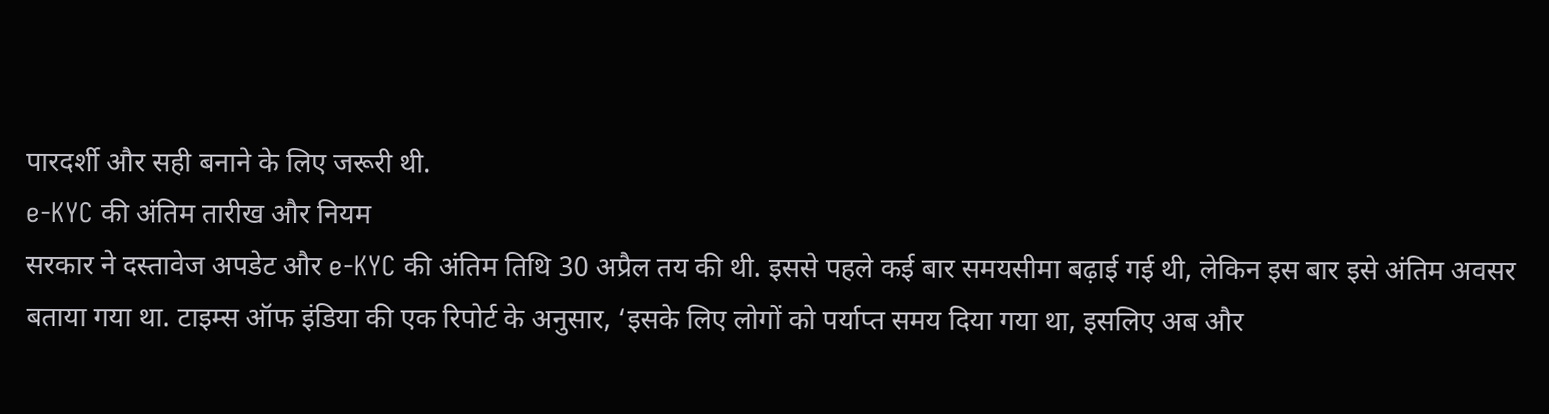पारदर्शी और सही बनाने के लिए जरूरी थी.
e-KYC की अंतिम तारीख और नियम
सरकार ने दस्तावेज अपडेट और e-KYC की अंतिम तिथि 30 अप्रैल तय की थी. इससे पहले कई बार समयसीमा बढ़ाई गई थी, लेकिन इस बार इसे अंतिम अवसर बताया गया था. टाइम्स ऑफ इंडिया की एक रिपोर्ट के अनुसार, ‘इसके लिए लोगों को पर्याप्त समय दिया गया था, इसलिए अब और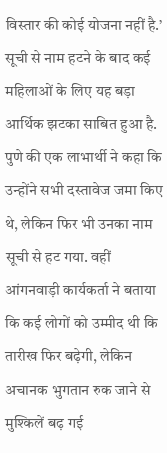विस्तार की कोई योजना नहीं है.’ सूची से नाम हटने के बाद कई महिलाओं के लिए यह बड़ा आर्थिक झटका साबित हुआ है. पुणे की एक लाभार्थी ने कहा कि उन्होंने सभी दस्तावेज जमा किए थे, लेकिन फिर भी उनका नाम सूची से हट गया. वहीं आंगनवाड़ी कार्यकर्ता ने बताया कि कई लोगों को उम्मीद थी कि तारीख फिर बढ़ेगी, लेकिन अचानक भुगतान रुक जाने से मुश्किलें बढ़ गई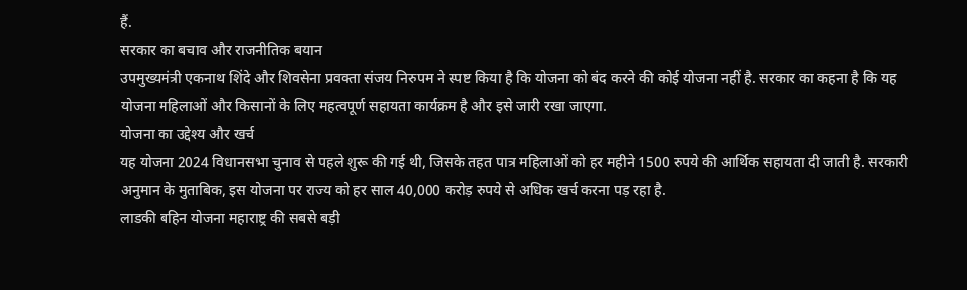हैं.
सरकार का बचाव और राजनीतिक बयान
उपमुख्यमंत्री एकनाथ शिंदे और शिवसेना प्रवक्ता संजय निरुपम ने स्पष्ट किया है कि योजना को बंद करने की कोई योजना नहीं है. सरकार का कहना है कि यह योजना महिलाओं और किसानों के लिए महत्वपूर्ण सहायता कार्यक्रम है और इसे जारी रखा जाएगा.
योजना का उद्देश्य और खर्च
यह योजना 2024 विधानसभा चुनाव से पहले शुरू की गई थी, जिसके तहत पात्र महिलाओं को हर महीने 1500 रुपये की आर्थिक सहायता दी जाती है. सरकारी अनुमान के मुताबिक, इस योजना पर राज्य को हर साल 40,000 करोड़ रुपये से अधिक खर्च करना पड़ रहा है.
लाडकी बहिन योजना महाराष्ट्र की सबसे बड़ी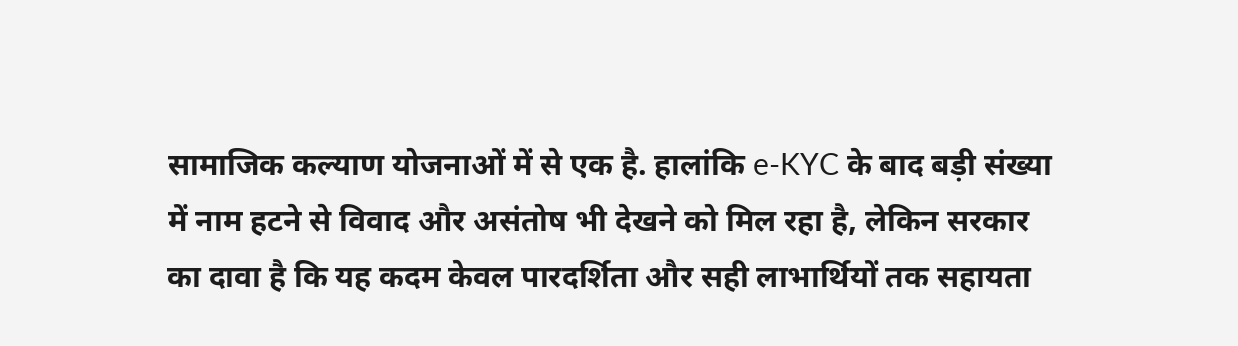सामाजिक कल्याण योजनाओं में से एक है. हालांकि e-KYC के बाद बड़ी संख्या में नाम हटने से विवाद और असंतोष भी देखने को मिल रहा है, लेकिन सरकार का दावा है कि यह कदम केवल पारदर्शिता और सही लाभार्थियों तक सहायता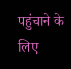पहुंचाने के लिए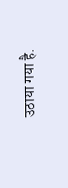उठाया गया है.